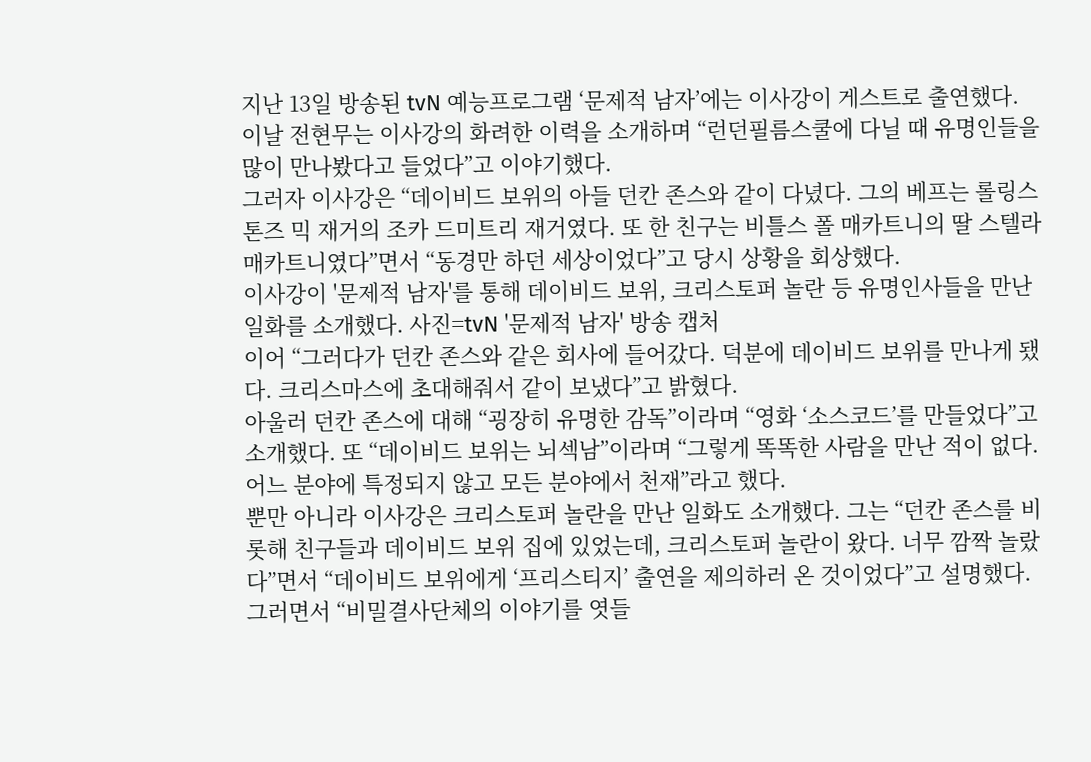지난 13일 방송된 tvN 예능프로그램 ‘문제적 남자’에는 이사강이 게스트로 출연했다. 이날 전현무는 이사강의 화려한 이력을 소개하며 “런던필름스쿨에 다닐 때 유명인들을 많이 만나봤다고 들었다”고 이야기했다.
그러자 이사강은 “데이비드 보위의 아들 던칸 존스와 같이 다녔다. 그의 베프는 롤링스톤즈 믹 재거의 조카 드미트리 재거였다. 또 한 친구는 비틀스 폴 매카트니의 딸 스텔라 매카트니였다”면서 “동경만 하던 세상이었다”고 당시 상황을 회상했다.
이사강이 '문제적 남자'를 통해 데이비드 보위, 크리스토퍼 놀란 등 유명인사들을 만난 일화를 소개했다. 사진=tvN '문제적 남자' 방송 캡처
이어 “그러다가 던칸 존스와 같은 회사에 들어갔다. 덕분에 데이비드 보위를 만나게 됐다. 크리스마스에 초대해줘서 같이 보냈다”고 밝혔다.
아울러 던칸 존스에 대해 “굉장히 유명한 감독”이라며 “영화 ‘소스코드’를 만들었다”고 소개했다. 또 “데이비드 보위는 뇌섹남”이라며 “그렇게 똑똑한 사람을 만난 적이 없다. 어느 분야에 특정되지 않고 모든 분야에서 천재”라고 했다.
뿐만 아니라 이사강은 크리스토퍼 놀란을 만난 일화도 소개했다. 그는 “던칸 존스를 비롯해 친구들과 데이비드 보위 집에 있었는데, 크리스토퍼 놀란이 왔다. 너무 깜짝 놀랐다”면서 “데이비드 보위에게 ‘프리스티지’ 출연을 제의하러 온 것이었다”고 설명했다.
그러면서 “비밀결사단체의 이야기를 엿들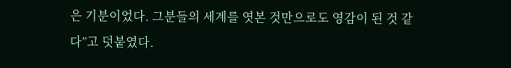은 기분이었다. 그분들의 세계를 엿본 것만으로도 영감이 된 것 같다”고 덧붙였다.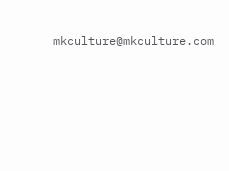mkculture@mkculture.com